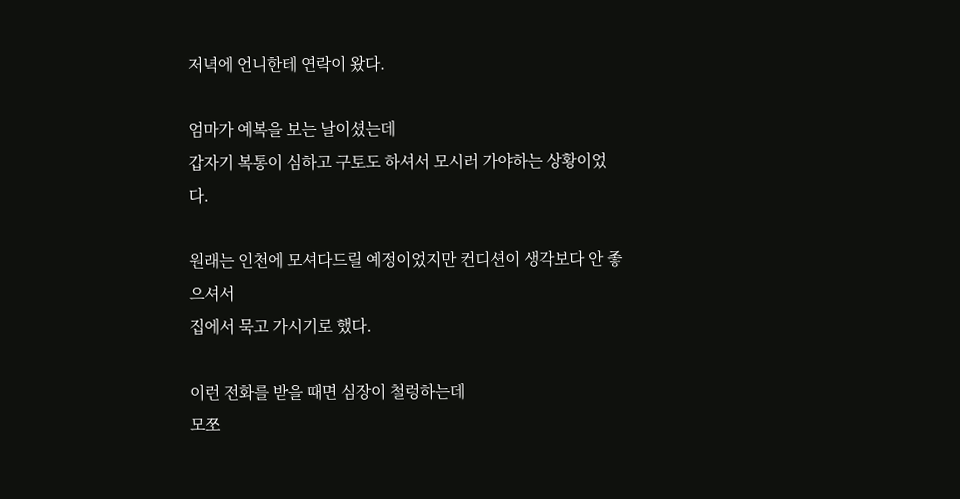저녁에 언니한테 연락이 왔다.

엄마가 예복을 보는 날이셨는데
갑자기 복통이 심하고 구토도 하셔서 모시러 가야하는 상황이었다.

원래는 인천에 모셔다드릴 예정이었지만 컨디션이 생각보다 안 좋으셔서
집에서 묵고 가시기로 했다.

이런 전화를 받을 때면 심장이 철렁하는데
모쪼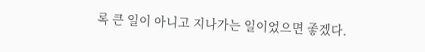록 큰 일이 아니고 지나가는 일이었으면 좋겠다.